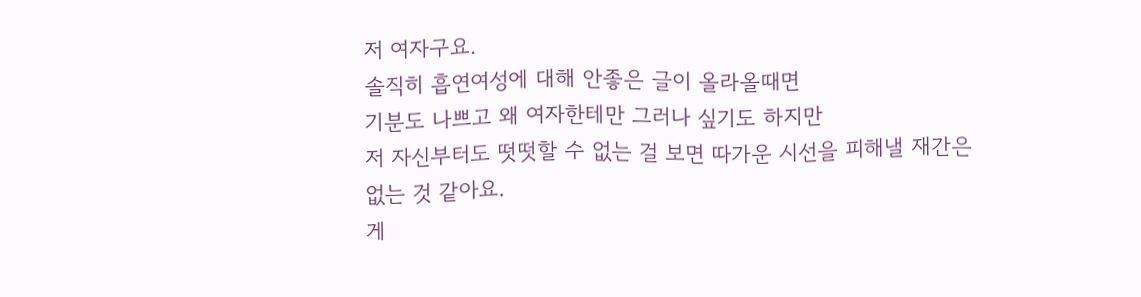저 여자구요.
솔직히 흡연여성에 대해 안좋은 글이 올라올때면
기분도 나쁘고 왜 여자한테만 그러나 싶기도 하지만
저 자신부터도 떳떳할 수 없는 걸 보면 따가운 시선을 피해낼 재간은
없는 것 같아요.
게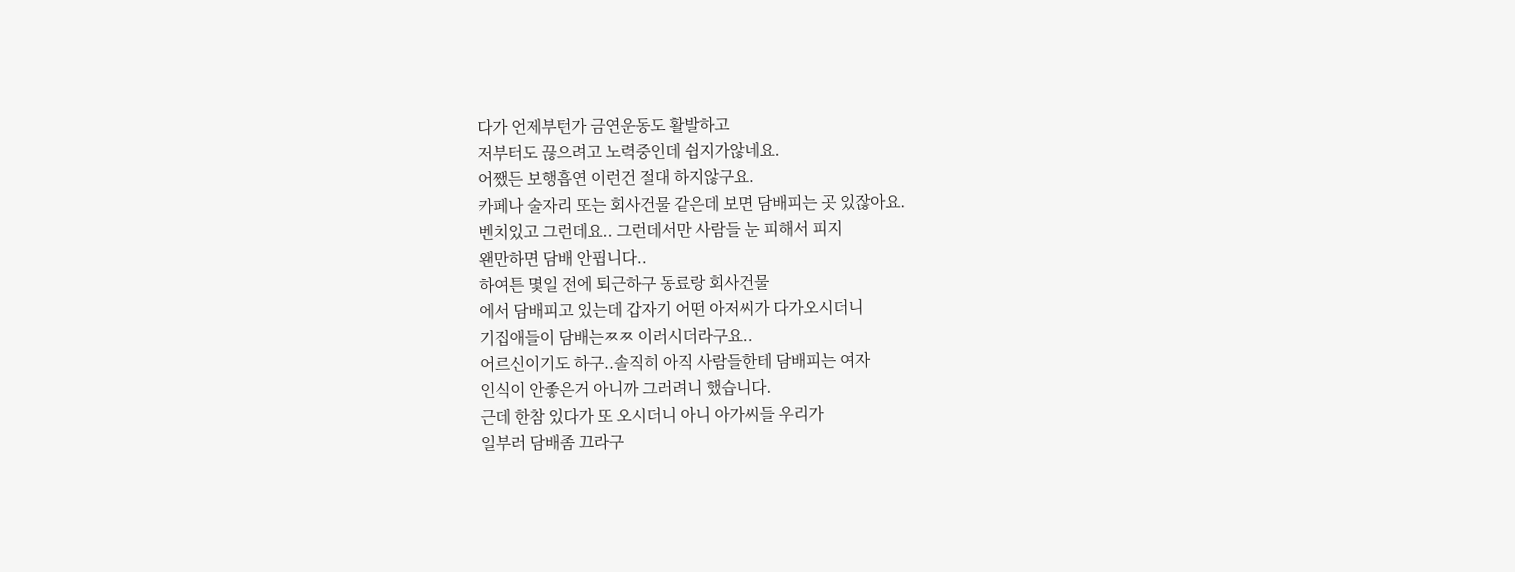다가 언제부턴가 금연운동도 활발하고
저부터도 끊으려고 노력중인데 쉽지가않네요.
어쨌든 보행흡연 이런건 절대 하지않구요.
카페나 술자리 또는 회사건물 같은데 보면 담배피는 곳 있잖아요.
벤치있고 그런데요.. 그런데서만 사람들 눈 피해서 피지
왠만하면 담배 안핍니다..
하여튼 몇일 전에 퇴근하구 동료랑 회사건물
에서 담배피고 있는데 갑자기 어떤 아저씨가 다가오시더니
기집애들이 담배는ㅉㅉ 이러시더라구요..
어르신이기도 하구..솔직히 아직 사람들한테 담배피는 여자
인식이 안좋은거 아니까 그러려니 했습니다.
근데 한참 있다가 또 오시더니 아니 아가씨들 우리가
일부러 담배좀 끄라구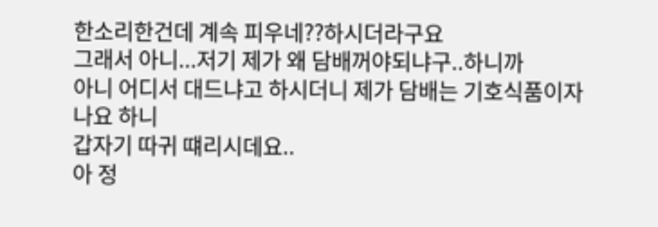한소리한건데 계속 피우네??하시더라구요
그래서 아니...저기 제가 왜 담배꺼야되냐구..하니까
아니 어디서 대드냐고 하시더니 제가 담배는 기호식품이자나요 하니
갑자기 따귀 떄리시데요..
아 정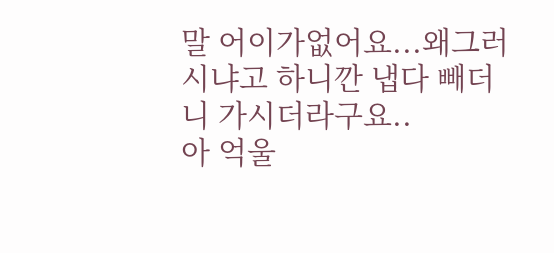말 어이가없어요...왜그러시냐고 하니깐 냅다 빼더니 가시더라구요..
아 억울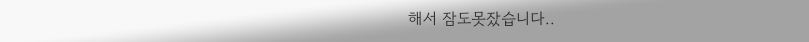해서 잠도못잤습니다..